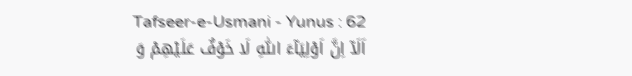Tafseer-e-Usmani - Yunus : 62
اَلَاۤ اِنَّ اَوْلِیَآءَ اللّٰهِ لَا خَوْفٌ عَلَیْهِمْ وَ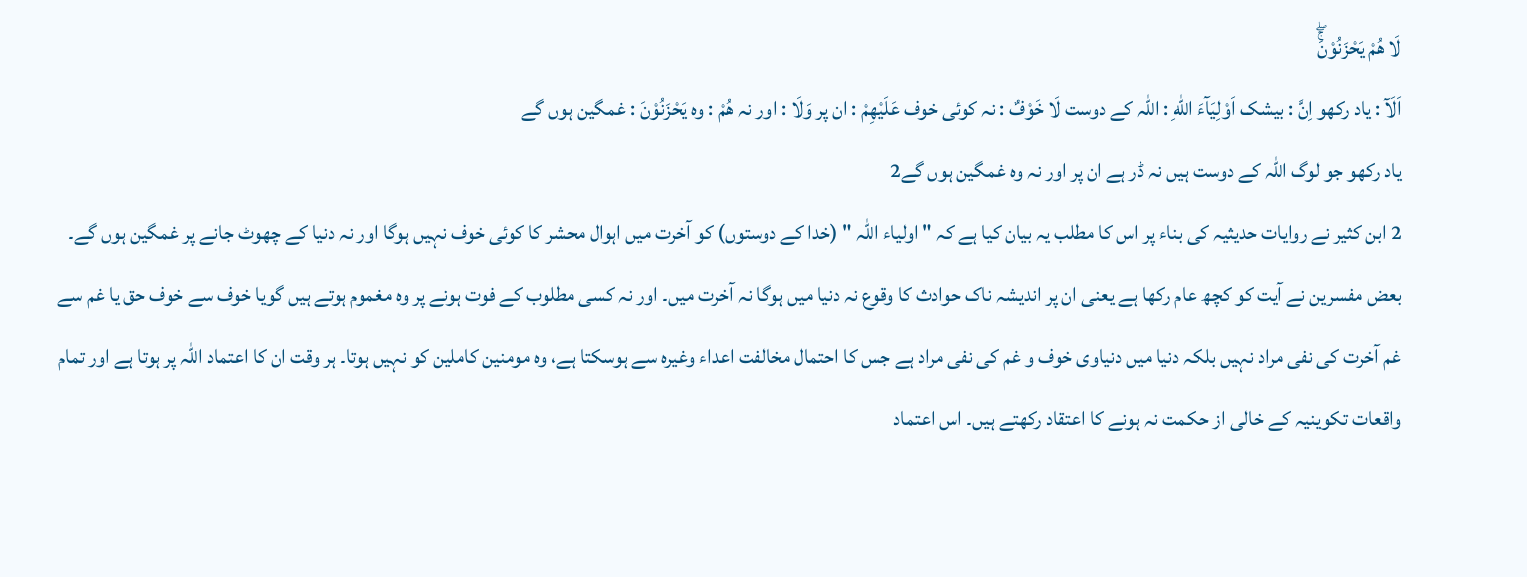لَا هُمْ یَحْزَنُوْنَۚۖ
اَلَآ : یاد رکھو اِنَّ : بیشک اَوْلِيَآءَ اللّٰهِ : اللہ کے دوست لَا خَوْفٌ : نہ کوئی خوف عَلَيْهِمْ : ان پر وَلَا : اور نہ ھُمْ : وہ يَحْزَنُوْنَ : غمگین ہوں گے
یاد رکھو جو لوگ اللہ کے دوست ہیں نہ ڈر ہے ان پر اور نہ وہ غمگین ہوں گے2
2 ابن کثیر نے روایات حدیثیہ کی بناء پر اس کا مطلب یہ بیان کیا ہے کہ " اولیاء اللہ " (خدا کے دوستوں) کو آخرت میں اہوال محشر کا کوئی خوف نہیں ہوگا اور نہ دنیا کے چھوٹ جانے پر غمگین ہوں گے۔ بعض مفسرین نے آیت کو کچھ عام رکھا ہے یعنی ان پر اندیشہ ناک حوادث کا وقوع نہ دنیا میں ہوگا نہ آخرت میں۔ اور نہ کسی مطلوب کے فوت ہونے پر وہ مغموم ہوتے ہیں گویا خوف سے خوف حق یا غم سے غم آخرت کی نفی مراد نہیں بلکہ دنیا میں دنیاوی خوف و غم کی نفی مراد ہے جس کا احتمال مخالفت اعداء وغیرہ سے ہوسکتا ہے، وہ مومنین کاملین کو نہیں ہوتا۔ ہر وقت ان کا اعتماد اللہ پر ہوتا ہے اور تمام واقعات تکوینیہ کے خالی از حکمت نہ ہونے کا اعتقاد رکھتے ہیں۔ اس اعتماد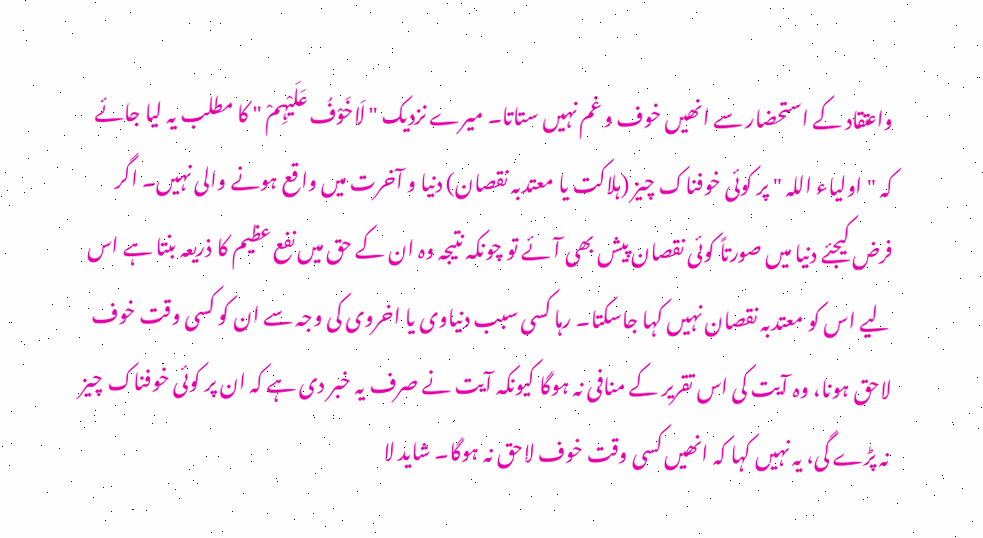واعتقاد کے استحضار سے انھیں خوف و غم نہیں ستاتا۔ میرے نزدیک " لَاخَوْفُ عَلَیْہِمْ " کا مطلب یہ لیا جائے کہ " اولیاء اللہ " پر کوئی خوفناک چیز (ہلاکت یا معتدبہ نقصان) دنیا و آخرت میں واقع ہونے والی نہیں۔ اگر فرض کیجئے دنیا میں صورتاً کوئی نقصان پیش بھی آئے تو چونکہ نتیجہ وہ ان کے حق میں نفع عظیم کا ذریعہ بنتا ہے اس لیے اس کو معتدبہ نقصان نہیں کہا جاسکتا۔ رہا کسی سبب دنیاوی یا اخروی کی وجہ سے ان کو کسی وقت خوف لاحق ہونا، وہ آیت کی اس تقریر کے منافی نہ ہوگا کیونکہ آیت نے صرف یہ خبر دی ہے کہ ان پر کوئی خوفناک چیز نہ پڑے گی، یہ نہیں کہا کہ انھیں کسی وقت خوف لاحق نہ ہوگا۔ شاید لا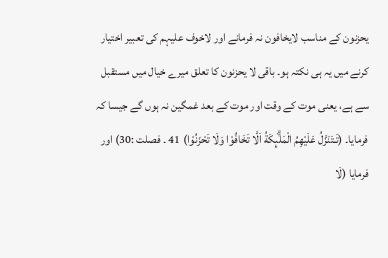یحزنون کے مناسب لایخافون نہ فرمانے اور لاخوف علیہم کی تعبیر اختیار کرنے میں یہ ہی نکتہ ہو۔ باقی لا یحزنون کا تعلق میرے خیال میں مستقبل سے ہے، یعنی موت کے وقت اور موت کے بعد غمگین نہ ہوں گے جیسا کہ فرمایا۔ (تَـتَنَزَّلُ عَلَيْهِمُ الْمَلٰۗىِٕكَةُ اَلَّا تَخَافُوْا وَلَا تَحْزَنُوْا) 41 ۔ فصلت :30) اور فرمایا (لَا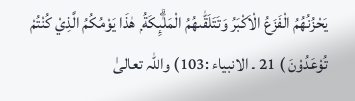يَحْزُنُهُمُ الْفَزَعُ الْاَكْبَرُ وَتَتَلَقّٰىهُمُ الْمَلٰۗىِٕكَةُ ۭ ھٰذَا يَوْمُكُمُ الَّذِيْ كُنْتُمْ تُوْعَدُوْنَ ) 21 ۔ الانبیاء :103) واللہ تعالیٰ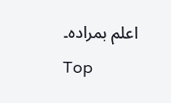اعلم بمرادہ۔
Top